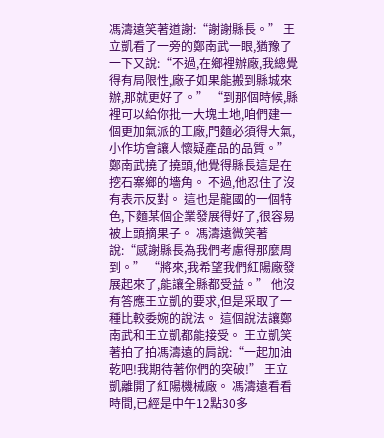馮濤遠笑著道謝:“謝謝縣長。” 王立凱看了一旁的鄭南武一眼,猶豫了一下又說:“不過,在鄉裡辦廠,我總覺得有局限性,廠子如果能搬到縣城來辦,那就更好了。” “到那個時候,縣裡可以給你批一大塊土地,咱們建一個更加氣派的工廠,門麵必須得大氣,小作坊會讓人懷疑產品的品質。” 鄭南武撓了撓頭,他覺得縣長這是在挖石寨鄉的墻角。 不過,他忍住了沒有表示反對。 這也是龍國的一個特色,下麵某個企業發展得好了,很容易被上頭摘果子。 馮濤遠微笑著說:“感謝縣長為我們考慮得那麼周到。” “將來,我希望我們紅陽廠發展起來了,能讓全縣都受益。” 他沒有答應王立凱的要求,但是采取了一種比較委婉的說法。 這個說法讓鄭南武和王立凱都能接受。 王立凱笑著拍了拍馮濤遠的肩說:“一起加油乾吧!我期待著你們的突破!” 王立凱離開了紅陽機械廠。 馮濤遠看看時間,已經是中午12點30多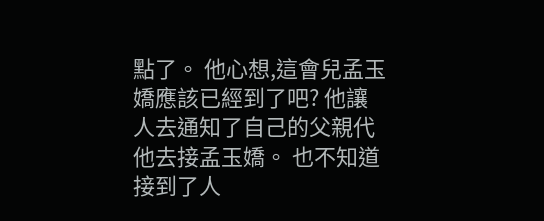點了。 他心想,這會兒孟玉嬌應該已經到了吧? 他讓人去通知了自己的父親代他去接孟玉嬌。 也不知道接到了人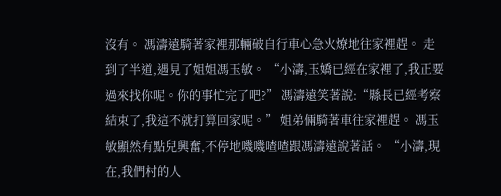沒有。 馮濤遠騎著家裡那輛破自行車心急火燎地往家裡趕。 走到了半道,遇見了姐姐馮玉敏。 “小濤,玉嬌已經在家裡了,我正要過來找你呢。你的事忙完了吧?” 馮濤遠笑著說:“縣長已經考察結束了,我這不就打算回家呢。” 姐弟倆騎著車往家裡趕。 馮玉敏顯然有點兒興奮,不停地嘰嘰喳喳跟馮濤遠說著話。 “小濤,現在,我們村的人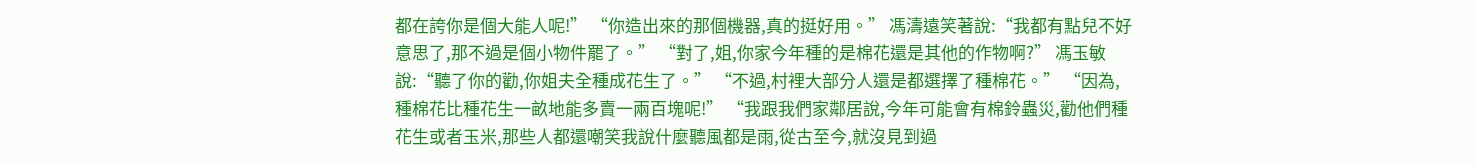都在誇你是個大能人呢!” “你造出來的那個機器,真的挺好用。” 馮濤遠笑著說:“我都有點兒不好意思了,那不過是個小物件罷了。” “對了,姐,你家今年種的是棉花還是其他的作物啊?” 馮玉敏說:“聽了你的勸,你姐夫全種成花生了。” “不過,村裡大部分人還是都選擇了種棉花。” “因為,種棉花比種花生一畝地能多賣一兩百塊呢!” “我跟我們家鄰居說,今年可能會有棉鈴蟲災,勸他們種花生或者玉米,那些人都還嘲笑我說什麼聽風都是雨,從古至今,就沒見到過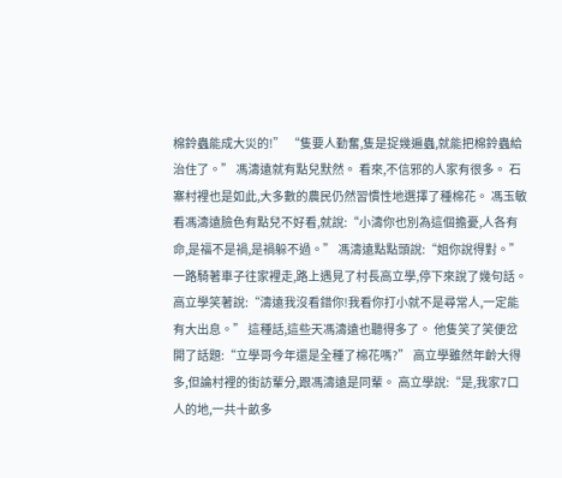棉鈴蟲能成大災的!” “隻要人勤奮,隻是捉幾遍蟲,就能把棉鈴蟲給治住了。” 馮濤遠就有點兒默然。 看來,不信邪的人家有很多。 石寨村裡也是如此,大多數的農民仍然習慣性地選擇了種棉花。 馮玉敏看馮濤遠臉色有點兒不好看,就說:“小濤你也別為這個擔憂,人各有命,是福不是禍,是禍躲不過。” 馮濤遠點點頭說:“姐你說得對。” 一路騎著車子往家裡走,路上遇見了村長高立學,停下來說了幾句話。 高立學笑著說:“濤遠我沒看錯你!我看你打小就不是尋常人,一定能有大出息。” 這種話,這些天馮濤遠也聽得多了。 他隻笑了笑便岔開了話題:“立學哥今年還是全種了棉花嗎?” 高立學雖然年齡大得多,但論村裡的街訪輩分,跟馮濤遠是同輩。 高立學說:“是,我家7口人的地,一共十畝多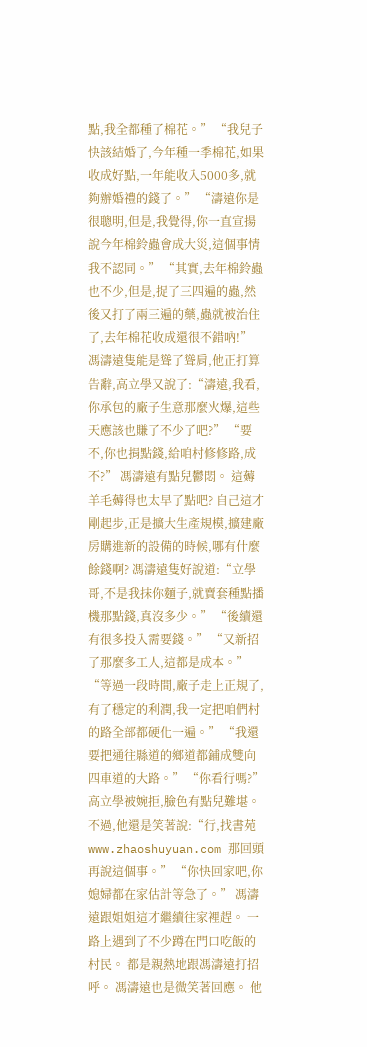點,我全都種了棉花。” “我兒子快該結婚了,今年種一季棉花,如果收成好點,一年能收入5000多,就夠辦婚禮的錢了。” “濤遠你是很聰明,但是,我覺得,你一直宣揚說今年棉鈴蟲會成大災,這個事情我不認同。” “其實,去年棉鈴蟲也不少,但是,捉了三四遍的蟲,然後又打了兩三遍的藥,蟲就被治住了,去年棉花收成還很不錯吶!” 馮濤遠隻能是聳了聳肩,他正打算告辭,高立學又說了:“濤遠,我看,你承包的廠子生意那麼火爆,這些天應該也賺了不少了吧?” “要不,你也捐點錢,給咱村修修路,成不?” 馮濤遠有點兒鬱悶。 這薅羊毛薅得也太早了點吧? 自己這才剛起步,正是擴大生產規模,擴建廠房購進新的設備的時候,哪有什麼餘錢啊? 馮濤遠隻好說道:“立學哥,不是我抹你麵子,就賣套種點播機那點錢,真沒多少。” “後續還有很多投入需要錢。” “又新招了那麼多工人,這都是成本。” “等過一段時間,廠子走上正規了,有了穩定的利潤,我一定把咱們村的路全部都硬化一遍。” “我還要把通往縣道的鄉道都鋪成雙向四車道的大路。” “你看行嗎?” 高立學被婉拒,臉色有點兒難堪。 不過,他還是笑著說:“行,找書苑www.zhaoshuyuan.com 那回頭再說這個事。” “你快回家吧,你媳婦都在家估計等急了。” 馮濤遠跟姐姐這才繼續往家裡趕。 一路上遇到了不少蹲在門口吃飯的村民。 都是親熱地跟馮濤遠打招呼。 馮濤遠也是微笑著回應。 他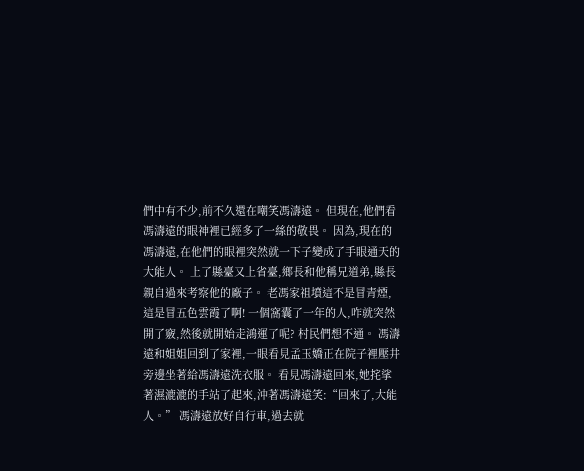們中有不少,前不久還在嘲笑馮濤遠。 但現在,他們看馮濤遠的眼神裡已經多了一絲的敬畏。 因為,現在的馮濤遠,在他們的眼裡突然就一下子變成了手眼通天的大能人。 上了縣臺又上省臺,鄉長和他稱兄道弟,縣長親自過來考察他的廠子。 老馮家祖墳這不是冒青煙,這是冒五色雲霞了啊! 一個窩囊了一年的人,咋就突然開了竅,然後就開始走鴻運了呢? 村民們想不通。 馮濤遠和姐姐回到了家裡,一眼看見孟玉嬌正在院子裡壓井旁邊坐著給馮濤遠洗衣服。 看見馮濤遠回來,她挓挲著濕漉漉的手站了起來,沖著馮濤遠笑:“回來了,大能人。” 馮濤遠放好自行車,過去就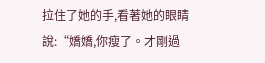拉住了她的手,看著她的眼睛說:“嬌嬌,你瘦了。才剛過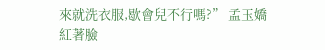來就洗衣服,歇會兒不行嗎?” 孟玉嬌紅著臉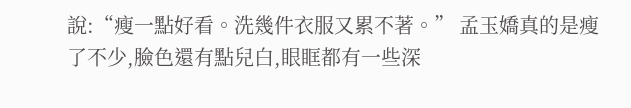說:“瘦一點好看。洗幾件衣服又累不著。” 孟玉嬌真的是瘦了不少,臉色還有點兒白,眼眶都有一些深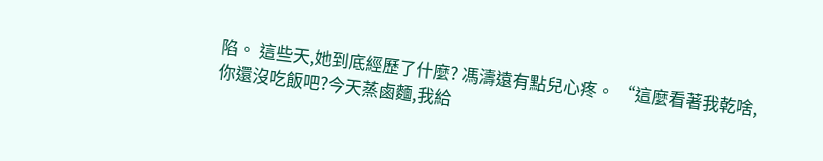陷。 這些天,她到底經歷了什麼? 馮濤遠有點兒心疼。 “這麼看著我乾啥,你還沒吃飯吧?今天蒸鹵麵,我給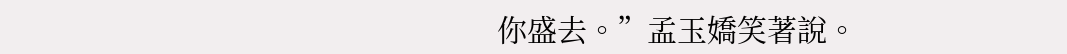你盛去。”孟玉嬌笑著說。